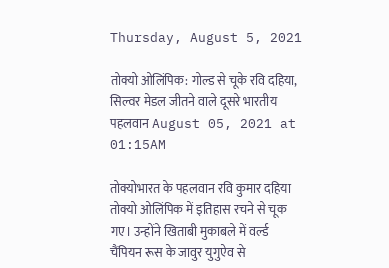Thursday, August 5, 2021

तोक्यो ओलिंपिक: गोल्ड से चूके रवि दहिया, सिल्वर मेडल जीतने वाले दूसरे भारतीय पहलवान August 05, 2021 at 01:15AM

तोक्योभारत के पहलवान रवि कुमार दहिया तोक्यो ओलिंपिक में इतिहास रचने से चूक गए। उन्होंने खिताबी मुकाबले में वर्ल्ड चैंपियन रूस के जावुर युगुऐव से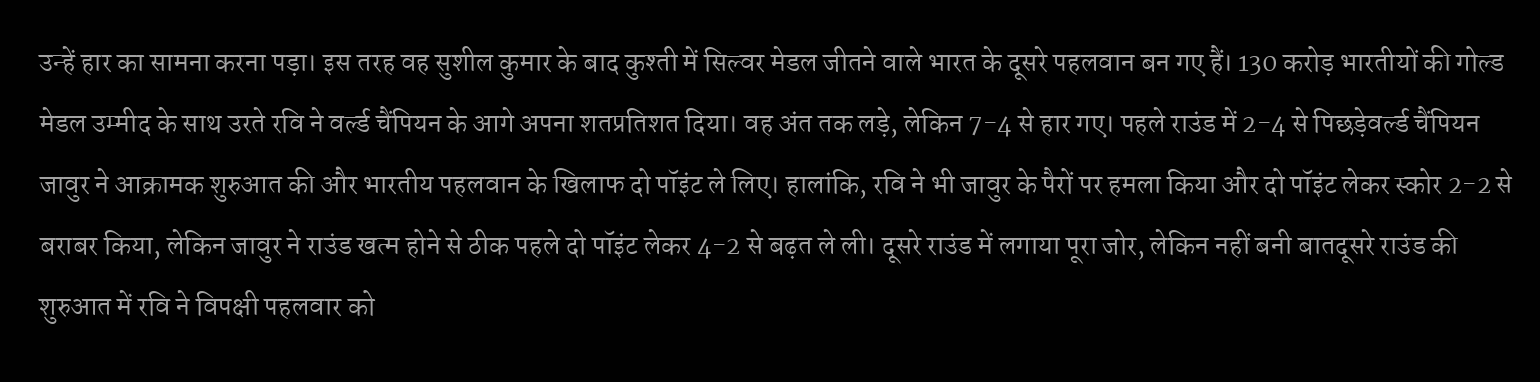उन्हें हार का सामना करना पड़ा। इस तरह वह सुशील कुमार के बाद कुश्ती में सिल्वर मेडल जीतने वाले भारत के दूसरे पहलवान बन गए हैं। 130 करोड़ भारतीयों की गोल्ड मेडल उम्मीद के साथ उरते रवि ने वर्ल्ड चैंपियन के आगे अपना शतप्रतिशत दिया। वह अंत तक लड़े, लेकिन 7-4 से हार गए। पहले राउंड में 2-4 से पिछड़ेवर्ल्ड चैंपियन जावुर ने आक्रामक शुरुआत की और भारतीय पहलवान के खिलाफ दो पॉइंट ले लिए। हालांकि, रवि ने भी जावुर के पैरों पर हमला किया और दो पॉइंट लेकर स्कोर 2-2 से बराबर किया, लेकिन जावुर ने राउंड खत्म होने से ठीक पहले दो पॉइंट लेकर 4-2 से बढ़त ले ली। दूसरे राउंड में लगाया पूरा जोर, लेकिन नहीं बनी बातदूसरे राउंड की शुरुआत में रवि ने विपक्षी पहलवार को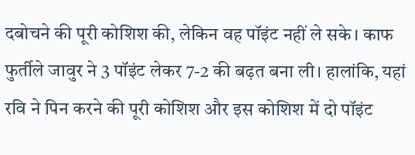दबोचने की पूरी कोशिश की, लेकिन वह पॉइंट नहीं ले सके। काफ फुर्तीले जावुर ने 3 पॉइंट लेकर 7-2 की बढ़त बना ली। हालांकि, यहां रवि ने पिन करने की पूरी कोशिश और इस कोशिश में दो पॉइंट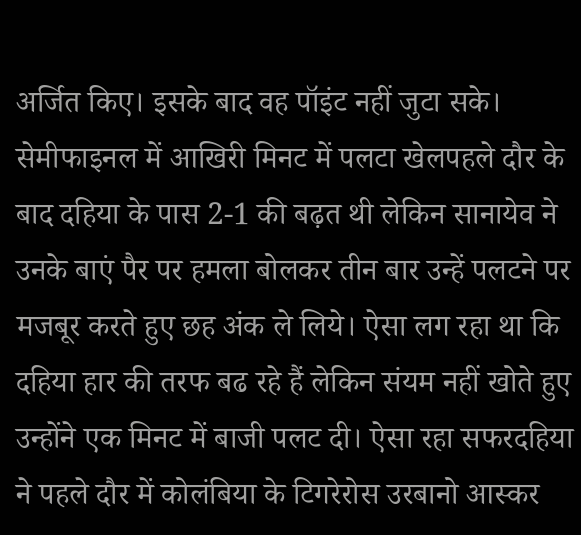अर्जित किए। इसके बाद वह पॉइंट नहीं जुटा सके। सेमीफाइनल में आखिरी मिनट में पलटा खेलपहले दौर के बाद दहिया के पास 2-1 की बढ़त थी लेकिन सानायेव ने उनके बाएं पैर पर हमला बोलकर तीन बार उन्हें पलटने पर मजबूर करते हुए छह अंक ले लिये। ऐसा लग रहा था कि दहिया हार की तरफ बढ रहे हैं लेकिन संयम नहीं खोते हुए उन्होंने एक मिनट में बाजी पलट दी। ऐसा रहा सफरदहिया ने पहले दौर में कोलंबिया के टिगरेरोस उरबानो आस्कर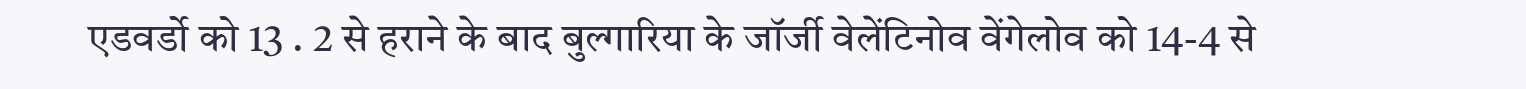एडवर्डो को 13 . 2 से हराने के बाद बुल्गारिया के जॉर्जी वेलेंटिनोव वेंगेलोव को 14-4 से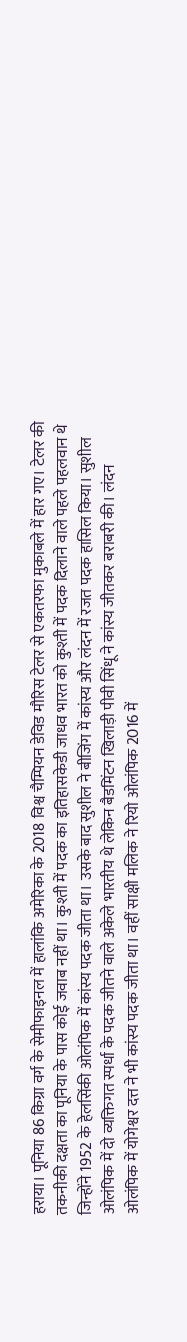हराया। पूनिया 86 किग्रा वर्ग के सेमीफाइनल में हालांकि अमेरिका के 2018 विश्व चैम्पियन डेविड मौरिस टेलर से एकतरफा मुकाबले में हार गए। टेलर की तकनीकी दक्षता का पूनिया के पास कोई जवाब नहीं था। कुश्ती में पदक का इतिहासकेडी जाधव भारत को कुश्ती में पदक दिलाने वाले पहले पहलवान थे जिन्होंने 1952 के हेलसिंकी ओलंपिक में कांस्य पदक जीता था। उसके बाद सुशील ने बीजिंग में कांस्य और लंदन में रजत पदक हासिल किया। सुशील ओलंपिक में दो व्यक्तिगत स्पर्धा के पदक जीतने वाले अकेले भारतीय थे लेकिन बैडमिंटन खिलाड़ी पीवी सिंधू ने कांस्य जीतकर बराबरी की। लंदन ओलंपिक में योगेश्वर दत्त ने भी कांस्य पदक जीता था। वहीं साक्षी मलिक ने रियो ओलंपिक 2016 में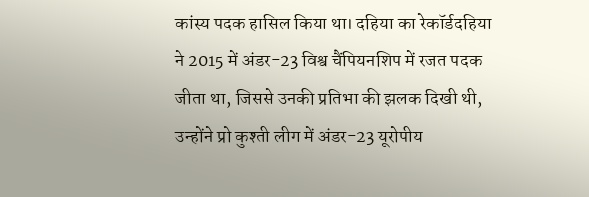कांस्य पदक हासिल किया था। दहिया का रेकॉर्डदहिया ने 2015 में अंडर-23 विश्व चैंपियनशिप में रजत पदक जीता था, जिससे उनकी प्रतिभा की झलक दिखी थी, उन्होंने प्रो कुश्ती लीग में अंडर-23 यूरोपीय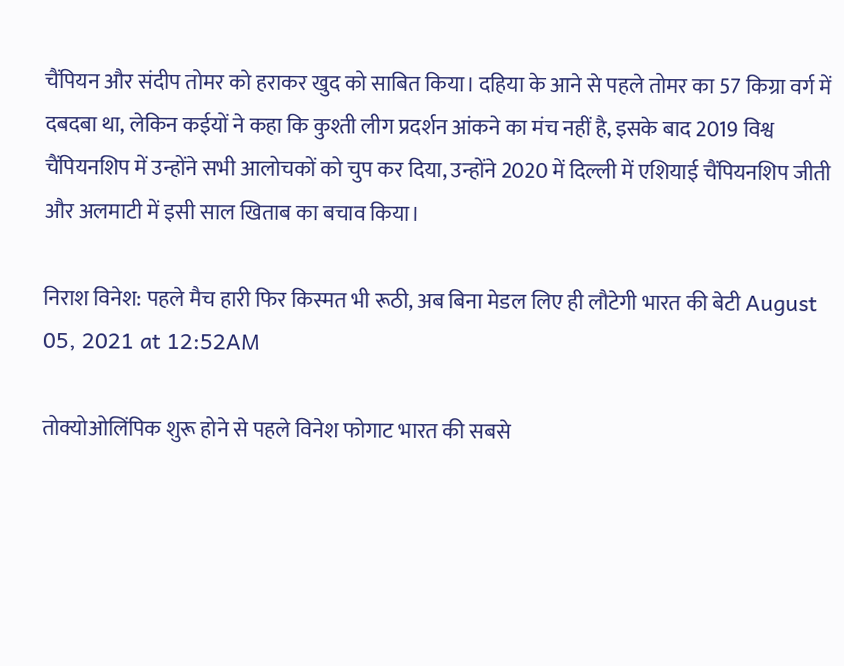चैंपियन और संदीप तोमर को हराकर खुद को साबित किया। दहिया के आने से पहले तोमर का 57 किग्रा वर्ग में दबदबा था, लेकिन कईयों ने कहा कि कुश्ती लीग प्रदर्शन आंकने का मंच नहीं है, इसके बाद 2019 विश्व चैंपियनशिप में उन्होंने सभी आलोचकों को चुप कर दिया, उन्होंने 2020 में दिल्ली में एशियाई चैंपियनशिप जीती और अलमाटी में इसी साल खिताब का बचाव किया।

निराश विनेश: पहले मैच हारी फिर किस्मत भी रूठी, अब बिना मेडल लिए ही लौटेगी भारत की बेटी August 05, 2021 at 12:52AM

तोक्योओलिंपिक शुरू होने से पहले विनेश फोगाट भारत की सबसे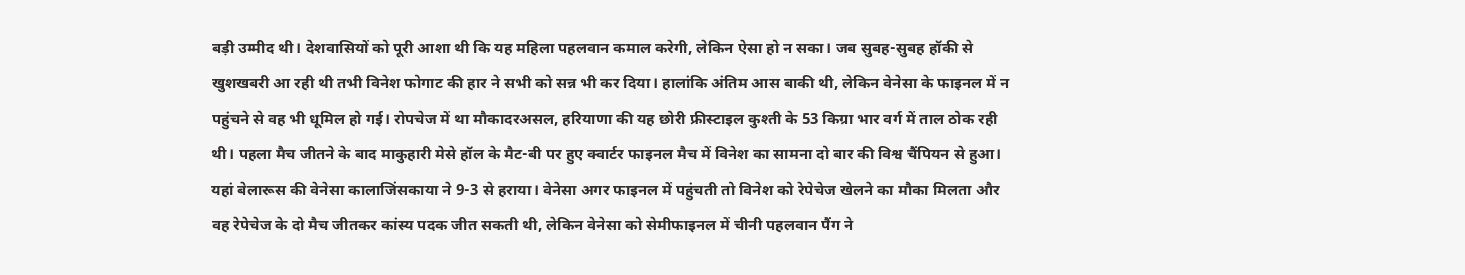बड़ी उम्मीद थी। देशवासियों को पूरी आशा थी कि यह महिला पहलवान कमाल करेगी, लेकिन ऐसा हो न सका। जब सुबह-सुबह हॉकी से खुशखबरी आ रही थी तभी विनेश फोगाट की हार ने सभी को सन्न भी कर दिया। हालांकि अंतिम आस बाकी थी, लेकिन वेनेसा के फाइनल में न पहुंचने से वह भी धूमिल हो गई। रोपचेज में था मौकादरअसल, हरियाणा की यह छोरी फ्रीस्टाइल कुश्ती के 53 किग्रा भार वर्ग में ताल ठोक रही थी। पहला मैच जीतने के बाद माकुहारी मेसे हॉल के मैट-बी पर हुए क्वार्टर फाइनल मैच में विनेश का सामना दो बार की विश्व चैंपियन से हुआ। यहां बेलारूस की वेनेसा कालाजिंसकाया ने 9-3 से हराया। वेनेसा अगर फाइनल में पहुंचती तो विनेश को रेपेचेज खेलने का मौका मिलता और वह रेपेचेज के दो मैच जीतकर कांस्य पदक जीत सकती थी, लेकिन वेनेसा को सेमीफाइनल में चीनी पहलवान पैंग ने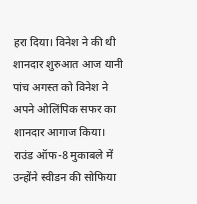हरा दिया। विनेश ने की थी शानदार शुरुआत आज यानी पांच अगस्त को विनेश ने अपने ओलिंपिक सफर का शानदार आगाज किया। राउंड ऑफ-8 मुकाबले में उन्होंने स्वीडन की सोफिया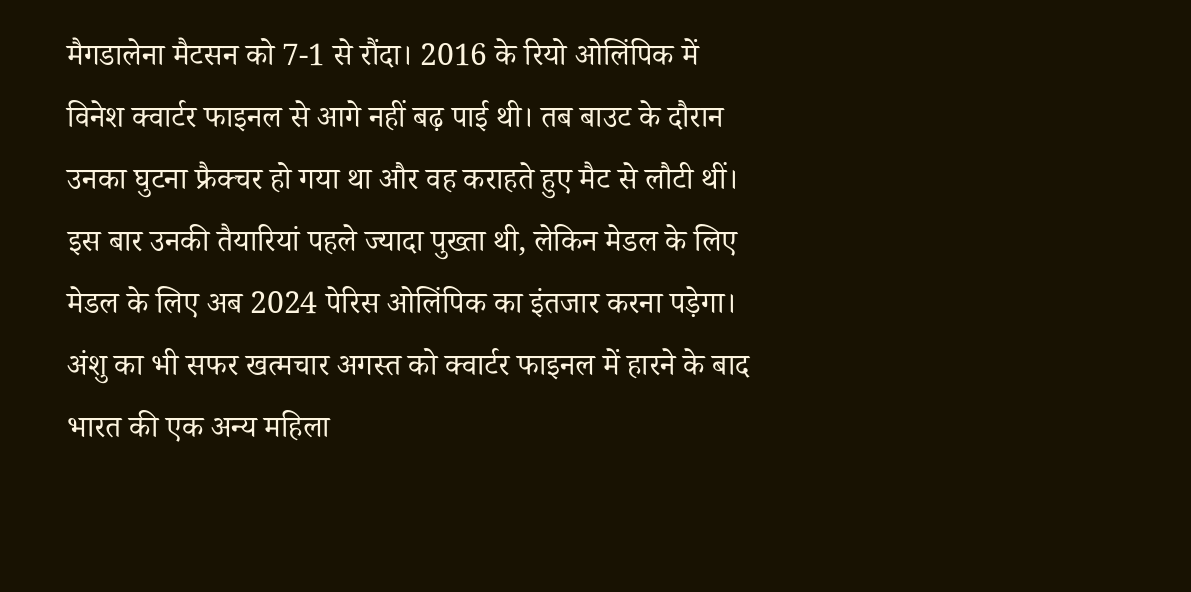मैगडालेना मैटसन को 7-1 से रौंदा। 2016 के रियो ओलिंपिक में विनेश क्वार्टर फाइनल से आगे नहीं बढ़ पाई थी। तब बाउट के दौरान उनका घुटना फ्रैक्चर हो गया था और वह कराहते हुए मैट से लौटी थीं। इस बार उनकी तैयारियां पहले ज्यादा पुख्ता थी, लेकिन मेडल के लिए मेडल के लिए अब 2024 पेरिस ओलिंपिक का इंतजार करना पड़ेगा। अंशु का भी सफर खत्मचार अगस्त को क्वार्टर फाइनल में हारने के बाद भारत की एक अन्य महिला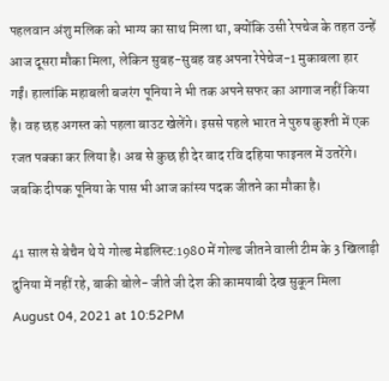पहलवान अंशु मलिक को भाग्य का साथ मिला था, क्योंकि उसी रेपचेज के तहत उन्हें आज दूसरा मौका मिला, लेकिन सुबह-सुबह वह अपना रेपेचेज-1 मुकाबला हार गईं। हालांकि महाबली बजरंग पूनिया ने भी तक अपने सफर का आगाज नहीं किया है। वह छह अगस्त को पहला बाउट खेलेंगे। इससे पहले भारत ने पुरुष कुश्ती में एक रजत पक्का कर लिया है। अब से कुछ ही देर बाद रवि दहिया फाइनल में उतरेंगे। जबकि दीपक पूनिया के पास भी आज कांस्य पदक जीतने का मौका है।

41 साल से बेचैन थे ये गोल्ड मेडलिस्ट:1980 में गोल्ड जीतने वाली टीम के 3 खिलाड़ी दुनिया में नहीं रहे, बाकी बोले- जीते जी देश की कामयाबी देख सुकून मिला August 04, 2021 at 10:52PM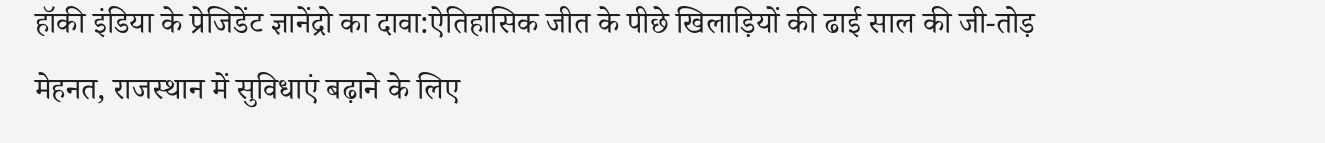हॉकी इंडिया के प्रेजिडेंट ज्ञानेंद्रो का दावा:ऐतिहासिक जीत के पीछे खिलाड़ियों की ढाई साल की जी-तोड़ मेहनत, राजस्थान में सुविधाएं बढ़ाने के लिए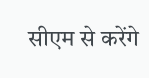सीएम से करेंगे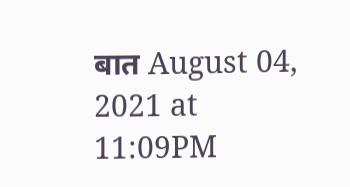बात August 04, 2021 at 11:09PM